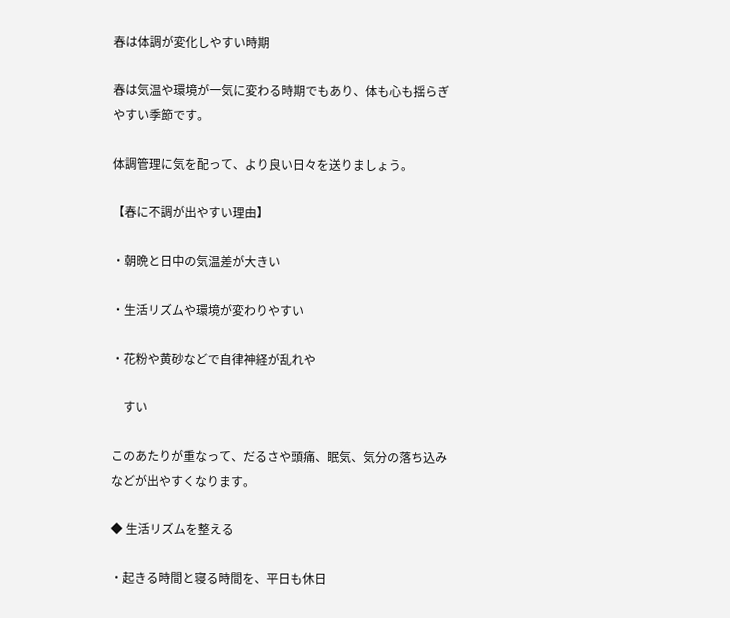春は体調が変化しやすい時期

春は気温や環境が一気に変わる時期でもあり、体も心も揺らぎやすい季節です。

体調管理に気を配って、より良い日々を送りましょう。

【春に不調が出やすい理由】

・朝晩と日中の気温差が大きい

・生活リズムや環境が変わりやすい

・花粉や黄砂などで自律神経が乱れや

    すい

このあたりが重なって、だるさや頭痛、眠気、気分の落ち込みなどが出やすくなります。

◆ 生活リズムを整える

・起きる時間と寝る時間を、平日も休日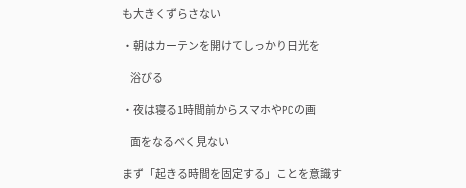も大きくずらさない

・朝はカーテンを開けてしっかり日光を

    浴びる

・夜は寝る1時間前からスマホやPCの画

    面をなるべく見ない

まず「起きる時間を固定する」ことを意識す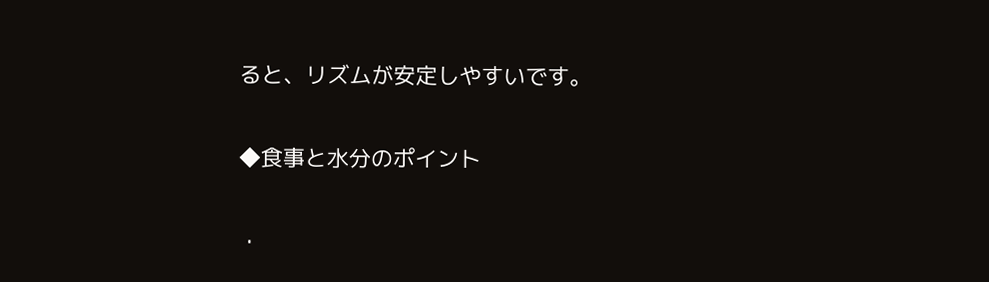ると、リズムが安定しやすいです。

◆食事と水分のポイント

・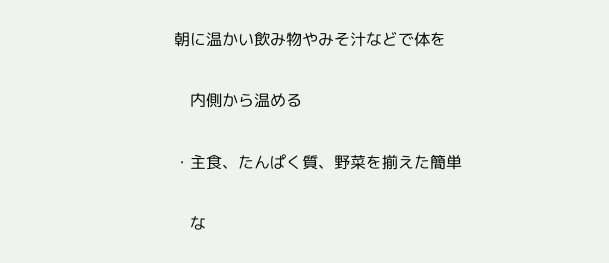朝に温かい飲み物やみそ汁などで体を

    内側から温める

・主食、たんぱく質、野菜を揃えた簡単

    な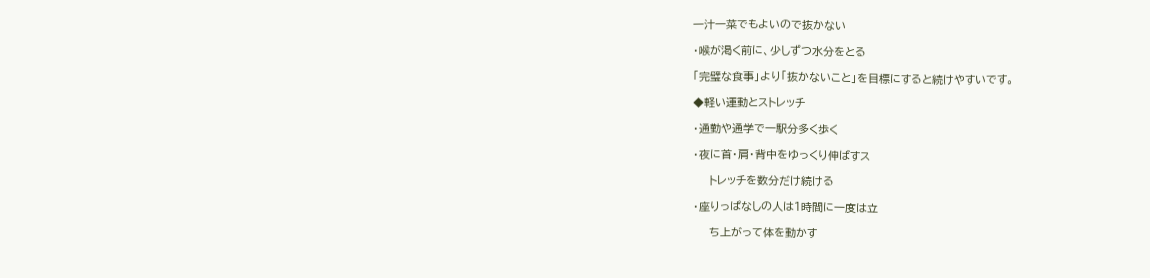一汁一菜でもよいので抜かない

・喉が渇く前に、少しずつ水分をとる

「完璧な食事」より「抜かないこと」を目標にすると続けやすいです。

◆軽い運動とストレッチ

・通勤や通学で一駅分多く歩く

・夜に首・肩・背中をゆっくり伸ばすス

    トレッチを数分だけ続ける

・座りっぱなしの人は1時間に一度は立

    ち上がって体を動かす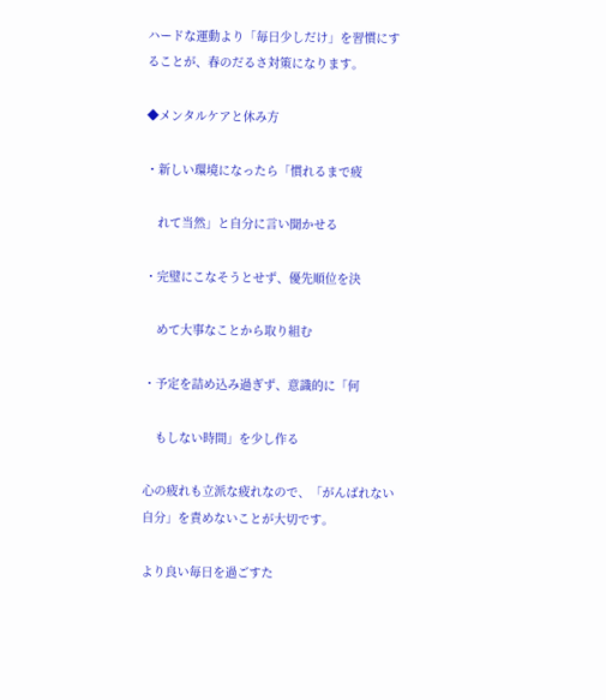ハードな運動より「毎日少しだけ」を習慣にすることが、春のだるさ対策になります。

◆メンタルケアと休み方

・新しい環境になったら「慣れるまで疲

    れて当然」と自分に言い聞かせる

・完璧にこなそうとせず、優先順位を決

    めて大事なことから取り組む

・予定を詰め込み過ぎず、意識的に「何

    もしない時間」を少し作る

心の疲れも立派な疲れなので、「がんばれない自分」を責めないことが大切です。

より良い毎日を過ごすた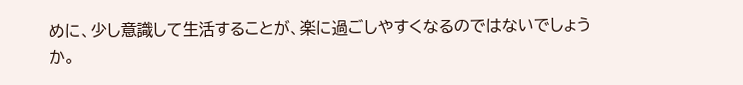めに、少し意識して生活することが、楽に過ごしやすくなるのではないでしょうか。